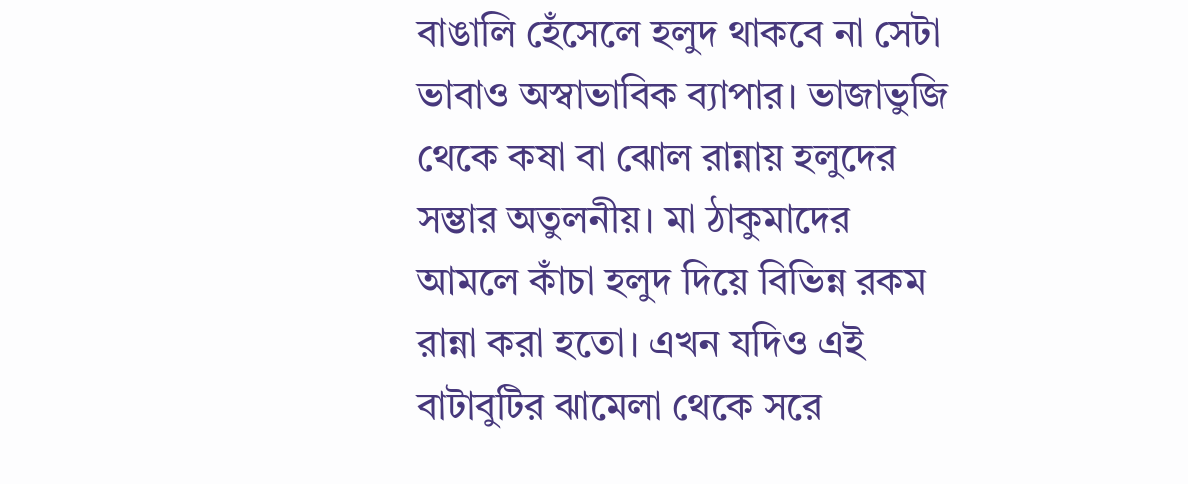বাঙালি হেঁসেলে হলুদ থাকবে না সেটা ভাবাও অস্বাভাবিক ব্যাপার। ভাজাভুজি থেকে কষা বা ঝোল রান্নায় হলুদের সম্ভার অতুলনীয়। মা ঠাকুমাদের আমলে কাঁচা হলুদ দিয়ে বিভিন্ন রকম রান্না করা হতো। এখন যদিও এই বাটাবুটির ঝামেলা থেকে সরে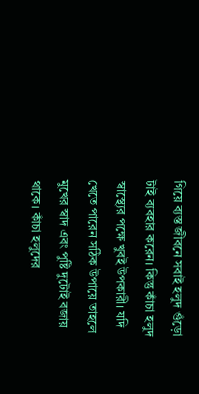গিয়ে ব্যস্ত জীবনে সবাই হলুদ গুঁড়ো টাই ব্যবহার করেন। কিন্তু কাঁচা হলুদ স্বাস্থ্যের পক্ষে খুবই উপকারী। যদি খেতে পারেন সঠিক উপায়ে তাহলে মুখের স্বাদ এবং পুষ্টি দুটোই বজায় থাকে। কাঁচা হলুদের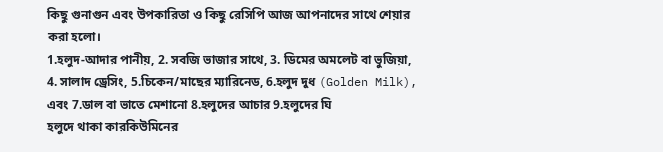কিছু গুনাগুন এবং উপকারিতা ও কিছু রেসিপি আজ আপনাদের সাথে শেয়ার করা হলো।
1.হলুদ-আদার পানীয়, 2. সবজি ভাজার সাথে, 3. ডিমের অমলেট বা ভুজিয়া, 4. সালাদ ড্রেসিং, 5.চিকেন/মাছের ম্যারিনেড, 6.হলুদ দুধ (Golden Milk), এবং 7.ডাল বা ভাতে মেশানো 8.হলুদের আচার 9.হলুদের ঘি
হলুদে থাকা কারকিউমিনের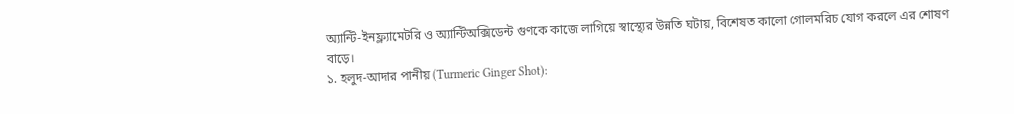অ্যান্টি-ইনফ্ল্যামেটরি ও অ্যান্টিঅক্সিডেন্ট গুণকে কাজে লাগিয়ে স্বাস্থ্যের উন্নতি ঘটায়, বিশেষত কালো গোলমরিচ যোগ করলে এর শোষণ বাড়ে।
১. হলুদ-আদার পানীয় (Turmeric Ginger Shot):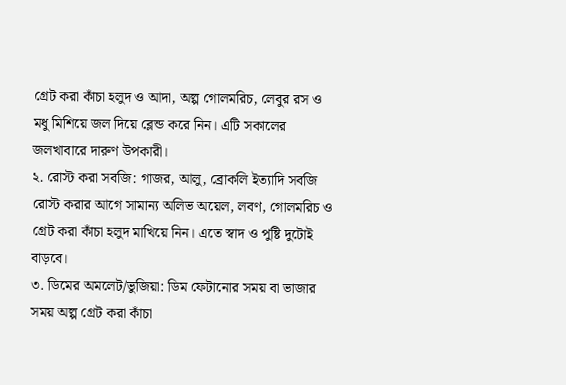গ্রেট করা কাঁচা হলুদ ও আদা, অল্প গোলমরিচ, লেবুর রস ও মধু মিশিয়ে জল দিয়ে ব্লেন্ড করে নিন। এটি সকালের জলখাবারে দারুণ উপকারী।
২. রোস্ট করা সবজি: গাজর, আলু, ব্রোকলি ইত্যাদি সবজি রোস্ট করার আগে সামান্য অলিভ অয়েল, লবণ, গোলমরিচ ও গ্রেট করা কাঁচা হলুদ মাখিয়ে নিন। এতে স্বাদ ও পুষ্টি দুটোই বাড়বে।
৩. ডিমের অমলেট/ভুজিয়া: ডিম ফেটানোর সময় বা ভাজার সময় অল্প গ্রেট করা কাঁচা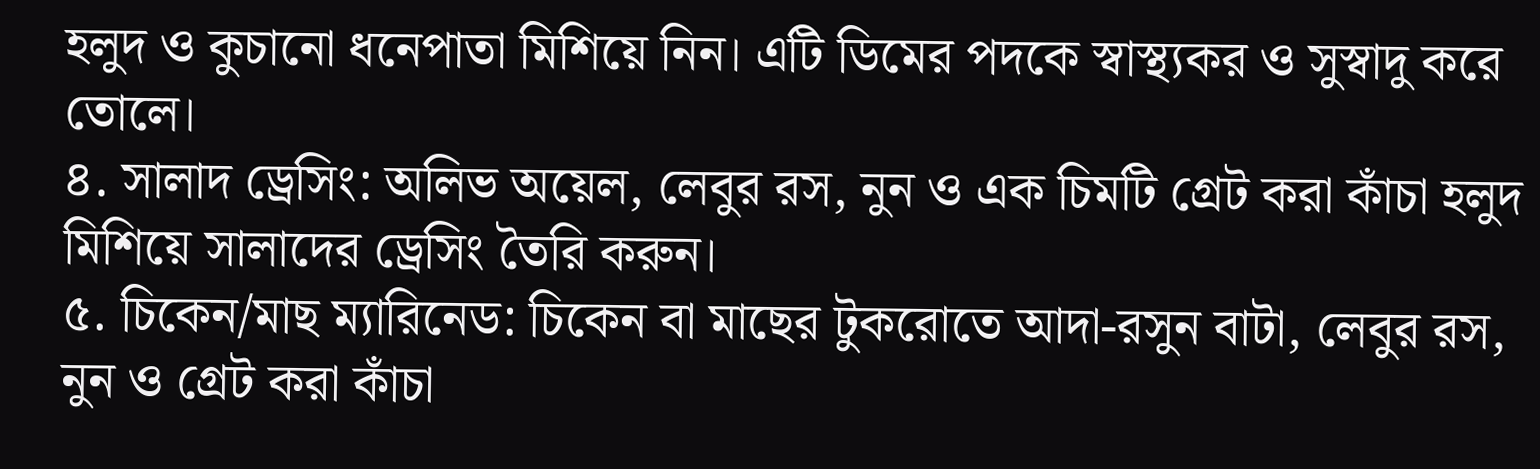হলুদ ও কুচানো ধনেপাতা মিশিয়ে নিন। এটি ডিমের পদকে স্বাস্থ্যকর ও সুস্বাদু করে তোলে।
৪. সালাদ ড্রেসিং: অলিভ অয়েল, লেবুর রস, নুন ও এক চিমটি গ্রেট করা কাঁচা হলুদ মিশিয়ে সালাদের ড্রেসিং তৈরি করুন।
৫. চিকেন/মাছ ম্যারিনেড: চিকেন বা মাছের টুকরোতে আদা-রসুন বাটা, লেবুর রস, নুন ও গ্রেট করা কাঁচা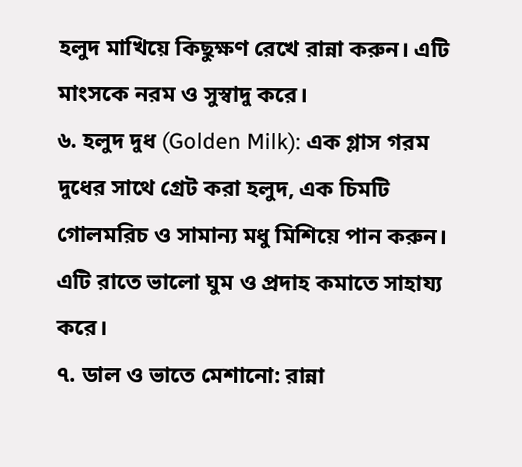হলুদ মাখিয়ে কিছুক্ষণ রেখে রান্না করুন। এটি মাংসকে নরম ও সুস্বাদু করে।
৬. হলুদ দুধ (Golden Milk): এক গ্লাস গরম দুধের সাথে গ্রেট করা হলুদ, এক চিমটি গোলমরিচ ও সামান্য মধু মিশিয়ে পান করুন। এটি রাতে ভালো ঘুম ও প্রদাহ কমাতে সাহায্য করে।
৭. ডাল ও ভাতে মেশানো: রান্না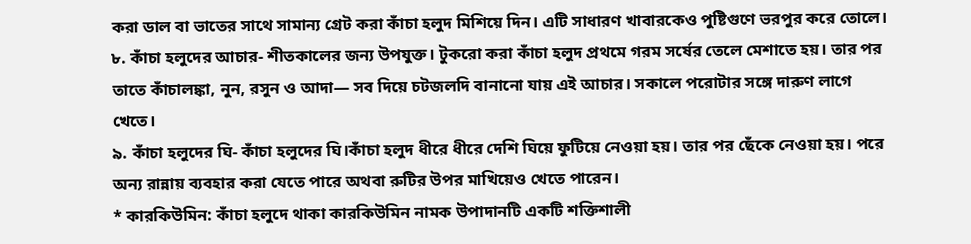করা ডাল বা ভাতের সাথে সামান্য গ্রেট করা কাঁচা হলুদ মিশিয়ে দিন। এটি সাধারণ খাবারকেও পুষ্টিগুণে ভরপুর করে তোলে।
৮. কাঁচা হলুদের আচার- শীতকালের জন্য উপযুক্ত। টুকরো করা কাঁচা হলুদ প্রথমে গরম সর্ষের তেলে মেশাতে হয়। তার পর তাতে কাঁচালঙ্কা, নুন, রসুন ও আদা— সব দিয়ে চটজলদি বানানো যায় এই আচার। সকালে পরোটার সঙ্গে দারুণ লাগে খেতে।
৯. কাঁচা হলুদের ঘি- কাঁচা হলুদের ঘি।কাঁচা হলুদ ধীরে ধীরে দেশি ঘিয়ে ফুটিয়ে নেওয়া হয়। তার পর ছেঁকে নেওয়া হয়। পরে অন্য রান্নায় ব্যবহার করা যেতে পারে অথবা রুটির উপর মাখিয়েও খেতে পারেন।
* কারকিউমিন: কাঁচা হলুদে থাকা কারকিউমিন নামক উপাদানটি একটি শক্তিশালী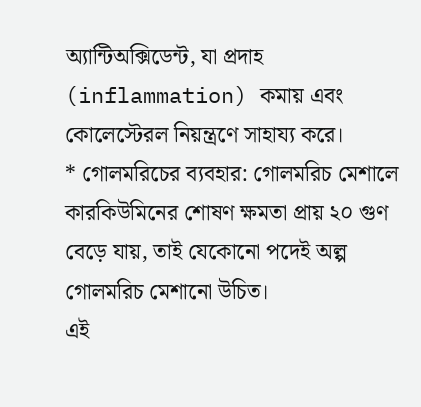অ্যান্টিঅক্সিডেন্ট, যা প্রদাহ (inflammation) কমায় এবং কোলেস্টেরল নিয়ন্ত্রণে সাহায্য করে।
* গোলমরিচের ব্যবহার: গোলমরিচ মেশালে কারকিউমিনের শোষণ ক্ষমতা প্রায় ২০ গুণ বেড়ে যায়, তাই যেকোনো পদেই অল্প গোলমরিচ মেশানো উচিত।
এই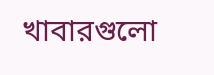খাবারগুলো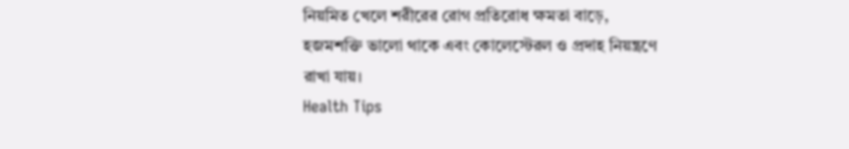নিয়মিত খেলে শরীরের রোগ প্রতিরোধ ক্ষমতা বাড়ে, হজমশক্তি ভালো থাকে এবং কোলেস্টেরল ও প্রদাহ নিয়ন্ত্রণে রাখা যায়।
Health Tips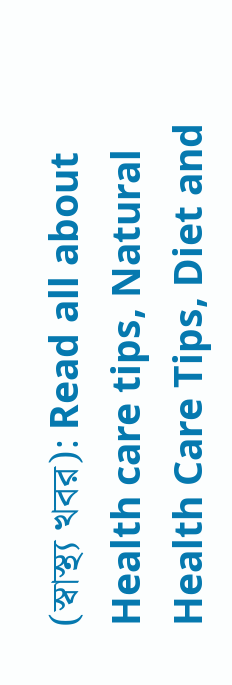(স্বাস্থ্য খবর): Read all about Health care tips, Natural Health Care Tips, Diet and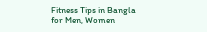Fitness Tips in Bangla for Men, Women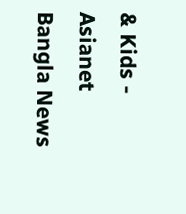& Kids - Asianet Bangla News